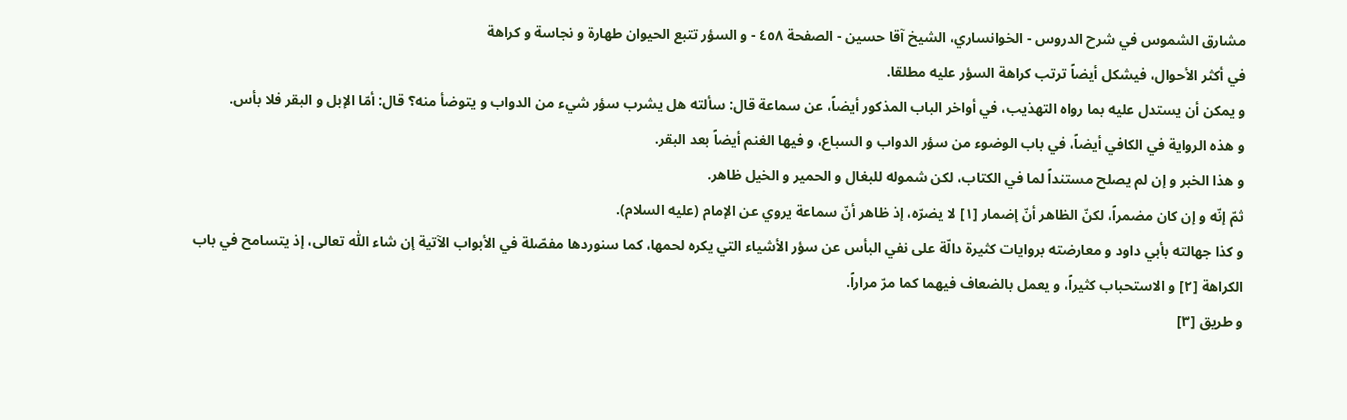مشارق الشموس في شرح الدروس - الخوانساري، الشيخ آقا حسين - الصفحة ٤٥٨ - و السؤر تتبع الحيوان طهارة و نجاسة و كراهة
في أكثر الأحوال، فيشكل أيضاً ترتب كراهة السؤر عليه مطلقا.
و يمكن أن يستدل عليه بما رواه التهذيب، في أواخر الباب المذكور أيضاً، عن سماعة قال: سألته هل يشرب سؤر شيء من الدواب و يتوضأ منه؟ قال: أمّا الإبل و البقر فلا بأس.
و هذه الرواية في الكافي أيضاً، في باب الوضوء من سؤر الدواب و السباع، و فيها الغنم أيضاً بعد البقر.
و هذا الخبر و إن لم يصلح مستنداً لما في الكتاب، لكن شموله للبغال و الحمير و الخيل ظاهر.
ثمّ إنّه و إن كان مضمراً، لكنّ الظاهر أنّ إضمار [١] لا يضرّه، إذ ظاهر أنّ سماعة يروي عن الإمام (عليه السلام).
و كذا جهالته بأبي داود و معارضته بروايات كثيرة دالّة على نفي البأس عن سؤر الأشياء التي يكره لحمها، كما سنوردها مفصّلة في الأبواب الآتية إن شاء اللّٰه تعالى، إذ يتسامح في باب الكراهة [٢] و الاستحباب كثيراً، و يعمل بالضعاف فيهما كما مرّ مراراً.
و طريق [٣]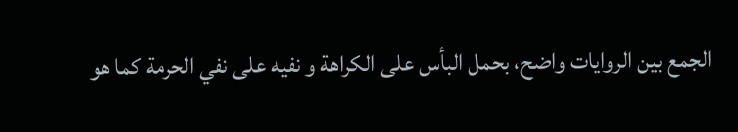الجمع بين الروايات واضح، بحمل البأس على الكراهة و نفيه على نفي الحرمة كما هو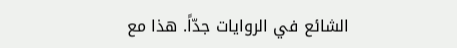الشائع في الروايات جدّاً. هذا مع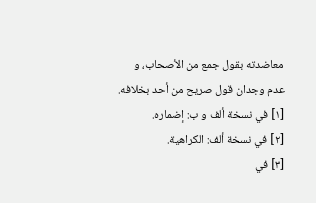معاضدته بقول جمع من الأصحاب، و عدم وجدان قول صريح من أحد بخلافه.
[١] في نسخة ألف و ب: إضماره.
[٢] في نسخة ألف: الكراهية.
[٣] في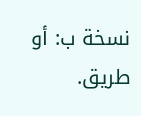نسخة ب: أو طريق.